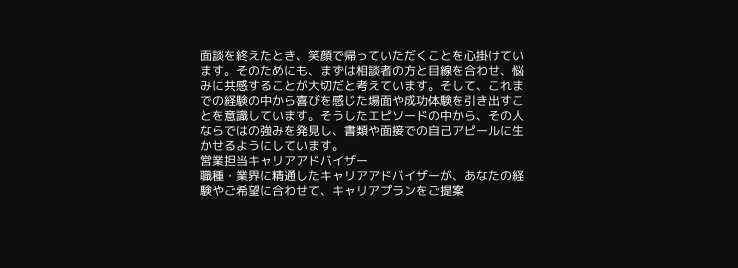面談を終えたとき、笑顔で帰っていただくことを心掛けています。そのためにも、まずは相談者の方と目線を合わせ、悩みに共感することが大切だと考えています。そして、これまでの経験の中から喜びを感じた場面や成功体験を引き出すことを意識しています。そうしたエピソードの中から、その人ならではの強みを発見し、書類や面接での自己アピールに生かせるようにしています。
営業担当キャリアアドバイザー
職種・業界に精通したキャリアアドバイザーが、あなたの経験やご希望に合わせて、キャリアプランをご提案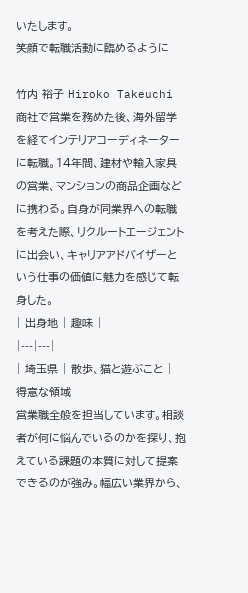いたします。
笑顔で転職活動に臨めるように

竹内 裕子 Hiroko Takeuchi
商社で営業を務めた後、海外留学を経てインテリアコーディネーターに転職。14年間、建材や輸入家具の営業、マンションの商品企画などに携わる。自身が同業界への転職を考えた際、リクルートエージェントに出会い、キャリアアドバイザーという仕事の価値に魅力を感じて転身した。
| 出身地 | 趣味 |
|---|---|
| 埼玉県 | 散歩、猫と遊ぶこと |
得意な領域
営業職全般を担当しています。相談者が何に悩んでいるのかを探り、抱えている課題の本質に対して提案できるのが強み。幅広い業界から、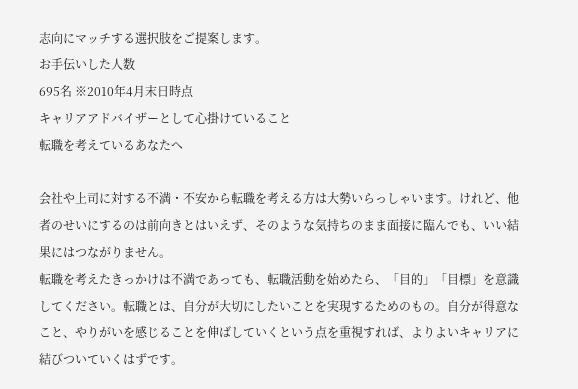志向にマッチする選択肢をご提案します。
お手伝いした人数
695名 ※2010年4月末日時点
キャリアアドバイザーとして心掛けていること
転職を考えているあなたへ

会社や上司に対する不満・不安から転職を考える方は大勢いらっしゃいます。けれど、他者のせいにするのは前向きとはいえず、そのような気持ちのまま面接に臨んでも、いい結果にはつながりません。
転職を考えたきっかけは不満であっても、転職活動を始めたら、「目的」「目標」を意識してください。転職とは、自分が大切にしたいことを実現するためのもの。自分が得意なこと、やりがいを感じることを伸ばしていくという点を重視すれば、よりよいキャリアに結びついていくはずです。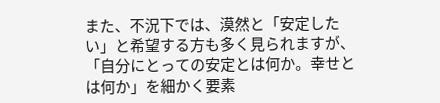また、不況下では、漠然と「安定したい」と希望する方も多く見られますが、「自分にとっての安定とは何か。幸せとは何か」を細かく要素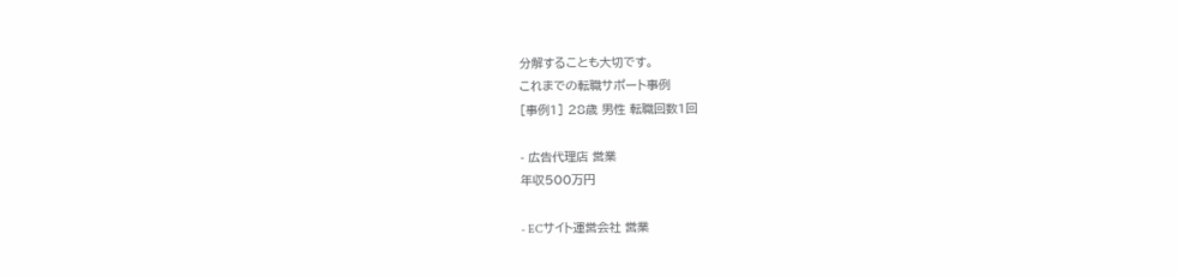分解することも大切です。
これまでの転職サポート事例
[事例1] 28歳 男性 転職回数1回

- 広告代理店 営業
年収500万円

- ECサイト運営会社 営業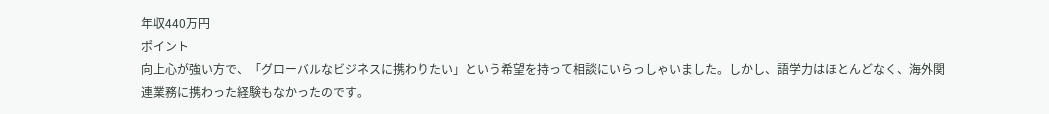年収440万円
ポイント
向上心が強い方で、「グローバルなビジネスに携わりたい」という希望を持って相談にいらっしゃいました。しかし、語学力はほとんどなく、海外関連業務に携わった経験もなかったのです。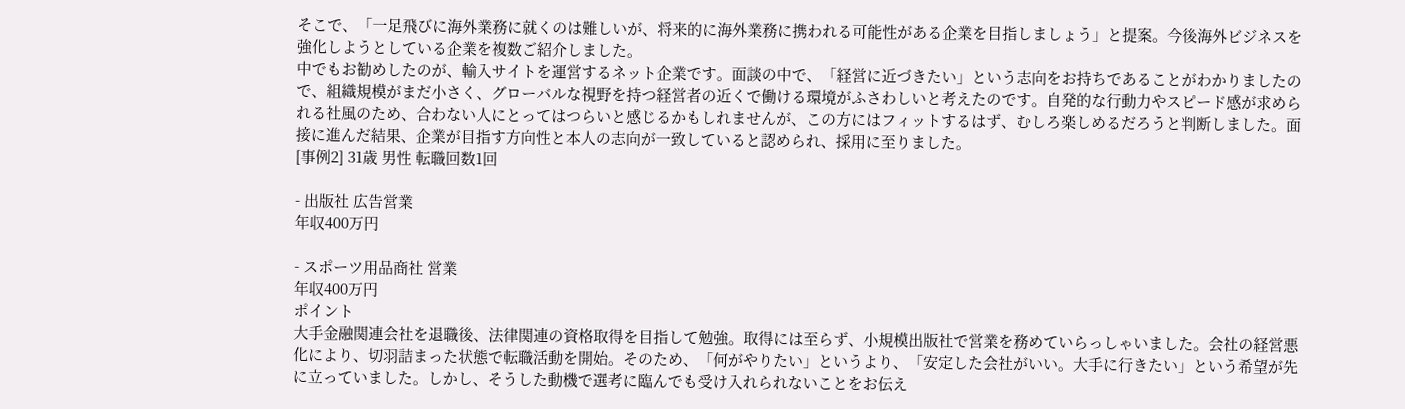そこで、「一足飛びに海外業務に就くのは難しいが、将来的に海外業務に携われる可能性がある企業を目指しましょう」と提案。今後海外ビジネスを強化しようとしている企業を複数ご紹介しました。
中でもお勧めしたのが、輸入サイトを運営するネット企業です。面談の中で、「経営に近づきたい」という志向をお持ちであることがわかりましたので、組織規模がまだ小さく、グローバルな視野を持つ経営者の近くで働ける環境がふさわしいと考えたのです。自発的な行動力やスピード感が求められる社風のため、合わない人にとってはつらいと感じるかもしれませんが、この方にはフィットするはず、むしろ楽しめるだろうと判断しました。面接に進んだ結果、企業が目指す方向性と本人の志向が一致していると認められ、採用に至りました。
[事例2] 31歳 男性 転職回数1回

- 出版社 広告営業
年収400万円

- スポーツ用品商社 営業
年収400万円
ポイント
大手金融関連会社を退職後、法律関連の資格取得を目指して勉強。取得には至らず、小規模出版社で営業を務めていらっしゃいました。会社の経営悪化により、切羽詰まった状態で転職活動を開始。そのため、「何がやりたい」というより、「安定した会社がいい。大手に行きたい」という希望が先に立っていました。しかし、そうした動機で選考に臨んでも受け入れられないことをお伝え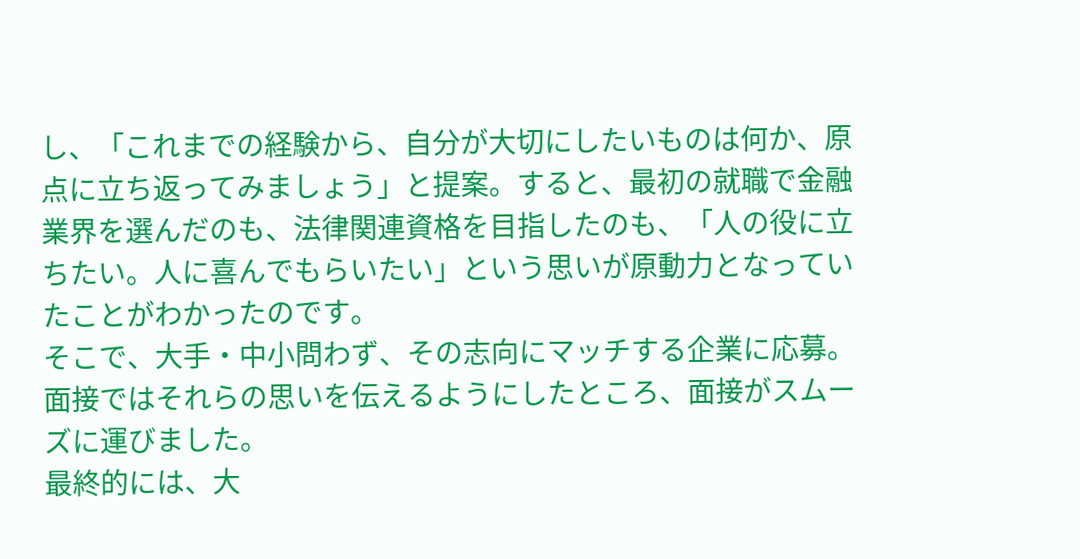し、「これまでの経験から、自分が大切にしたいものは何か、原点に立ち返ってみましょう」と提案。すると、最初の就職で金融業界を選んだのも、法律関連資格を目指したのも、「人の役に立ちたい。人に喜んでもらいたい」という思いが原動力となっていたことがわかったのです。
そこで、大手・中小問わず、その志向にマッチする企業に応募。面接ではそれらの思いを伝えるようにしたところ、面接がスムーズに運びました。
最終的には、大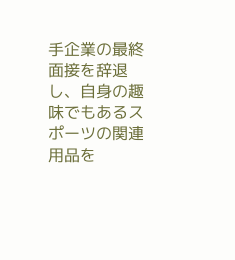手企業の最終面接を辞退し、自身の趣味でもあるスポーツの関連用品を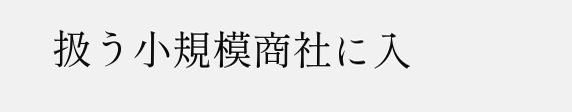扱う小規模商社に入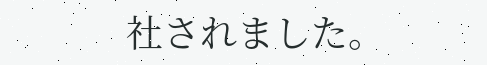社されました。